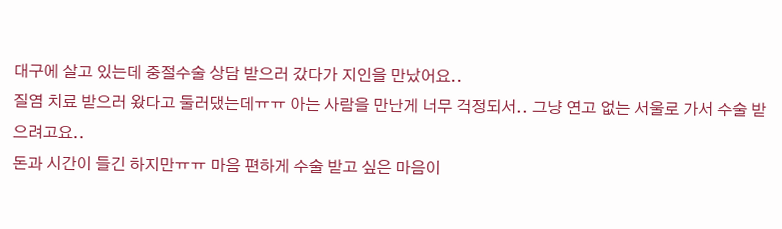대구에 살고 있는데 중절수술 상담 받으러 갔다가 지인을 만났어요..
질염 치료 받으러 왔다고 둘러댔는데ㅠㅠ 아는 사람을 만난게 너무 걱정되서.. 그냥 연고 없는 서울로 가서 수술 받으려고요..
돈과 시간이 들긴 하지만ㅠㅠ 마음 편하게 수술 받고 싶은 마음이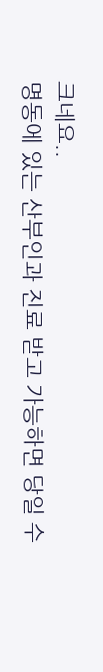크네요..
명동에 있는 산부인과 진료 받고 가능하면 당일 수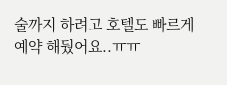술까지 하려고 호텔도 빠르게 예약 해뒀어요..ㅠㅠ